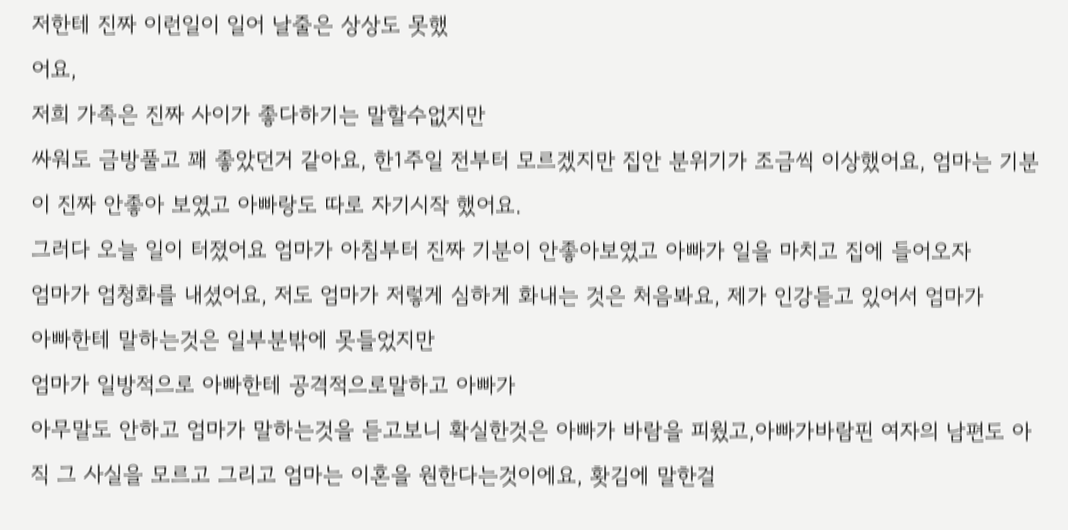저한테 진짜 이런일이 일어 날줄은 상상도 못했
어요,
저희 가족은 진짜 사이가 좋다하기는 말할수없지만
싸워도 금방풀고 꽤 좋았던거 같아요, 한1주일 전부터 모르겠지만 집안 분위기가 조금씩 이상했어요, 엄마는 기분이 진짜 안좋아 보였고 아빠랑도 따로 자기시작 했어요.
그러다 오늘 일이 터졌어요 엄마가 아침부터 진짜 기분이 안좋아보였고 아빠가 일을 마치고 집에 들어오자
엄마가 엄청화를 내셨어요, 저도 엄마가 저렇게 심하게 화내는 것은 처음봐요, 제가 인강듣고 있어서 엄마가
아빠한테 말하는것은 일부분밖에 못들었지만
엄마가 일방적으로 아빠한테 공격적으로말하고 아빠가
아무말도 안하고 엄마가 말하는것을 듣고보니 확실한것은 아빠가 바람을 피웠고,아빠가바람핀 여자의 남편도 아직 그 사실을 모르고 그리고 엄마는 이혼을 원한다는것이에요, 홧김에 말한걸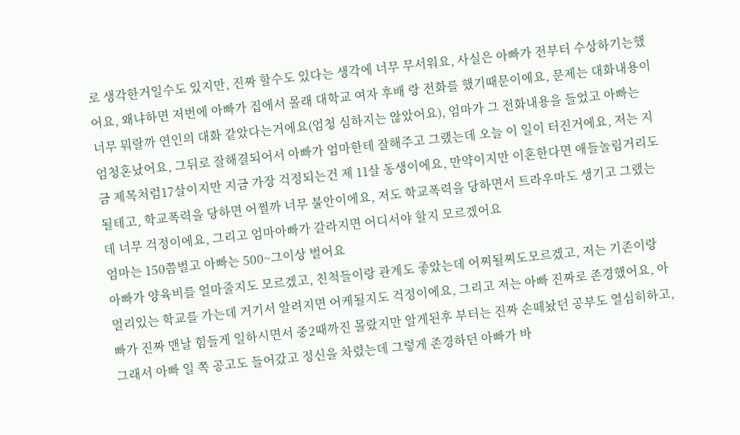로 생각한거일수도 있지만, 진짜 할수도 있다는 생각에 너무 무서워요, 사실은 아빠가 전부터 수상하기는했어요, 왜냐하면 저번에 아빠가 집에서 몰래 대학교 여자 후배 랑 전화를 했기때문이에요, 문제는 대화내용이 너무 뭐랄까 연인의 대화 같았다는거에요(엄청 심하지는 않았어요), 엄마가 그 전화내용을 들었고 아빠는 엄청혼났어요, 그뒤로 잘해결되어서 아빠가 엄마한테 잘해주고 그랬는데 오늘 이 일이 터진거에요, 저는 지금 제목처럼17살이지만 지금 가장 걱정되는건 제 11살 동생이에요, 만약이지만 이혼한다면 애들놀림거리도 될테고, 학교폭력을 당하면 어쩔까 너무 불안이에요, 저도 학교폭력을 당하면서 트라우마도 생기고 그랬는데 너무 걱정이에요, 그리고 엄마아빠가 갈라지면 어디서야 할지 모르겠어요
엄마는 150쯤벌고 아빠는 500~그이상 벌어요
아빠가 양육비를 얼마줄지도 모르겠고, 친척들이랑 관계도 좋았는데 어찌될찌도모르겠고, 저는 기존이랑 멀리있는 학교를 가는데 거기서 알려지면 어케될지도 걱정이에요, 그리고 저는 아빠 진짜로 존경했어요, 아빠가 진짜 맨날 힘들게 일하시면서 중2때까진 몰랐지만 알게된후 부터는 진짜 손떼놨던 공부도 열심히하고, 그래서 아빠 일 쪽 공고도 들어갔고 정신을 차렸는데 그렇게 존경하던 아빠가 바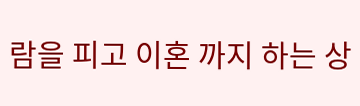람을 피고 이혼 까지 하는 상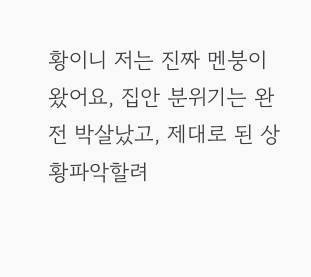황이니 저는 진짜 멘붕이 왔어요, 집안 분위기는 완전 박살났고, 제대로 된 상황파악할려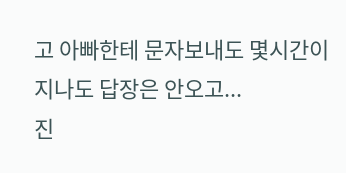고 아빠한테 문자보내도 몇시간이 지나도 답장은 안오고...
진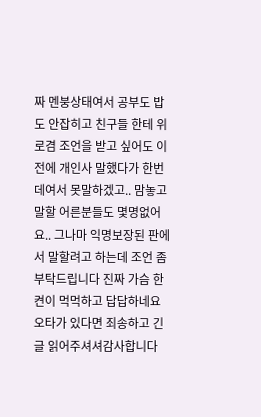짜 멘붕상태여서 공부도 밥도 안잡히고 친구들 한테 위로겸 조언을 받고 싶어도 이전에 개인사 말했다가 한번 데여서 못말하겠고.. 맘놓고 말할 어른분들도 몇명없어요.. 그나마 익명보장된 판에서 말할려고 하는데 조언 좀부탁드립니다 진짜 가슴 한켠이 먹먹하고 답답하네요
오타가 있다면 죄송하고 긴글 읽어주셔셔감사합니다